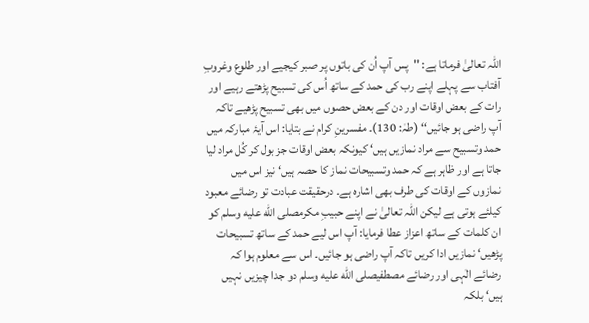اللہ تعالیٰ فرماتا ہے: ''پس آپ اُن کی باتوں پر صبر کیجیے اور طلوع وغروبِ آفتاب سے پہلے اپنے رب کی حمد کے ساتھ اُس کی تسبیح پڑھتے رہیے اور رات کے بعض اوقات اور دن کے بعض حصوں میں بھی تسبیح پڑھیے تاکہ آپ راضی ہو جائیں‘‘ (طہٰ: 130)۔ مفسرینِ کرام نے بتایا: اس آیۂ مبارکہ میں حمد وتسبیح سے مراد نمازیں ہیں‘ کیونکہ بعض اوقات جز بول کر کُل مراد لیا جاتا ہے اور ظاہر ہے کہ حمد وتسبیحات نماز کا حصہ ہیں‘ نیز اس میں نمازوں کے اوقات کی طرف بھی اشارہ ہے۔ درحقیقت عبادت تو رضائے معبود کیلئے ہوتی ہے لیکن اللہ تعالیٰ نے اپنے حبیبِ مکرمصلى الله عليه وسلم کو ان کلمات کے ساتھ اعزاز عطا فرمایا: آپ اس لیے حمد کے ساتھ تسبیحات پڑھیں‘ نمازیں ادا کریں تاکہ آپ راضی ہو جائیں۔ اس سے معلوم ہوا کہ رضائے الٰہی اور رضائے مصطفیصلى الله عليه وسلم دو جدا چیزیں نہیں ہیں‘ بلکہ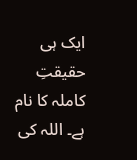ایک ہی حقیقتِ کاملہ کا نام ہے۔ اللہ کی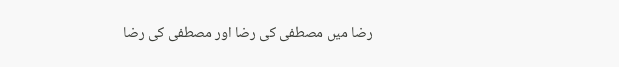رضا میں مصطفی کی رضا اور مصطفی کی رضا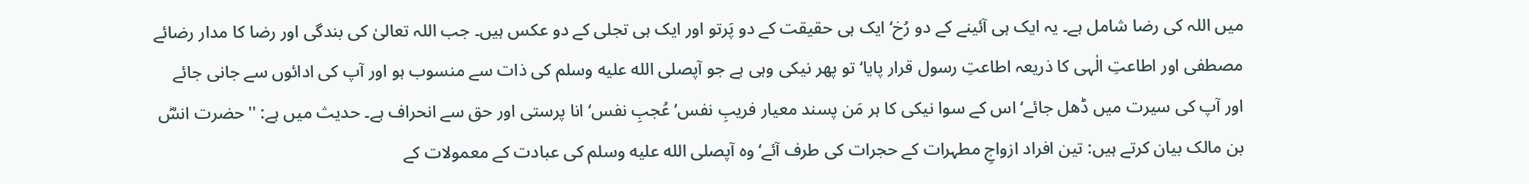میں اللہ کی رضا شامل ہے۔ یہ ایک ہی آئینے کے دو رُخ‘ ایک ہی حقیقت کے دو پَرتو اور ایک ہی تجلی کے دو عکس ہیں۔ جب اللہ تعالیٰ کی بندگی اور رضا کا مدار رضائے مصطفی اور اطاعتِ الٰہی کا ذریعہ اطاعتِ رسول قرار پایا‘ تو پھر نیکی وہی ہے جو آپصلى الله عليه وسلم کی ذات سے منسوب ہو اور آپ کی ادائوں سے جانی جائے اور آپ کی سیرت میں ڈھل جائے‘ اس کے سوا نیکی کا ہر مَن پسند معیار فریبِ نفس‘ عُجبِ نفس‘ انا پرستی اور حق سے انحراف ہے۔ حدیث میں ہے: ''حضرت انسؓ بن مالک بیان کرتے ہیں: تین افراد ازواجِ مطہرات کے حجرات کی طرف آئے‘ وہ آپصلى الله عليه وسلم کی عبادت کے معمولات کے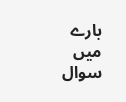بارے میں سوال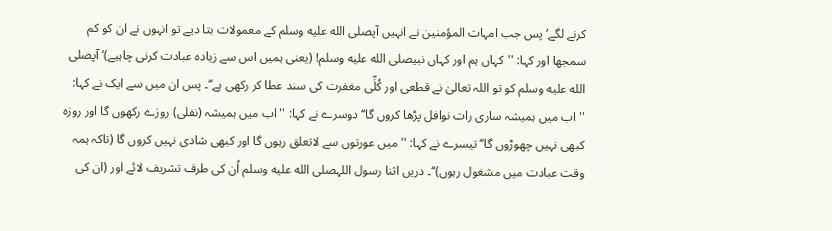کرنے لگے‘ پس جب امہات المؤمنین نے انہیں آپصلى الله عليه وسلم کے معمولات بتا دیے تو انہوں نے ان کو کم سمجھا اور کہا: ''کہاں ہم اور کہاں نبیصلى الله عليه وسلم! (یعنی ہمیں اس سے زیادہ عبادت کرنی چاہیے)‘ آپصلى الله عليه وسلم کو تو اللہ تعالیٰ نے قطعی اور کُلِّی مغفرت کی سند عطا کر رکھی ہے‘‘۔ پس ان میں سے ایک نے کہا: ''اب میں ہمیشہ ساری رات نوافل پڑھا کروں گا‘‘ دوسرے نے کہا: ''اب میں ہمیشہ (نفلی) روزے رکھوں گا اور روزہ کبھی نہیں چھوڑوں گا‘‘ تیسرے نے کہا: ''میں عورتوں سے لاتعلق رہوں گا اور کبھی شادی نہیں کروں گا (تاکہ ہمہ وقت عبادت میں مشغول رہوں)‘‘۔ دریں اثنا رسول اللہصلى الله عليه وسلم اُن کی طرف تشریف لائے اور (ان کی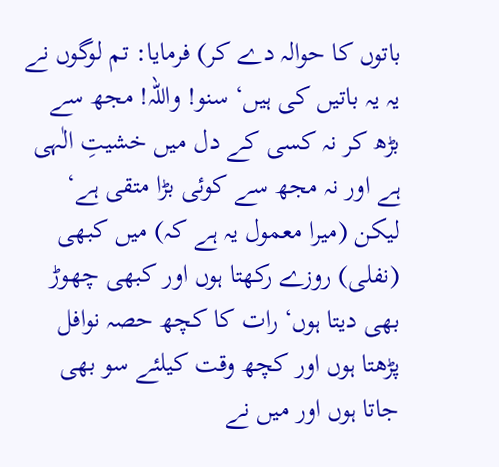باتوں کا حوالہ دے کر) فرمایا: تم لوگوں نے یہ یہ باتیں کی ہیں‘ سنو! واللہ! مجھ سے بڑھ کر نہ کسی کے دل میں خشیتِ الٰہی ہے اور نہ مجھ سے کوئی بڑا متقی ہے‘ لیکن (میرا معمول یہ ہے کہ) میں کبھی (نفلی) روزے رکھتا ہوں اور کبھی چھوڑ بھی دیتا ہوں‘ رات کا کچھ حصہ نوافل پڑھتا ہوں اور کچھ وقت کیلئے سو بھی جاتا ہوں اور میں نے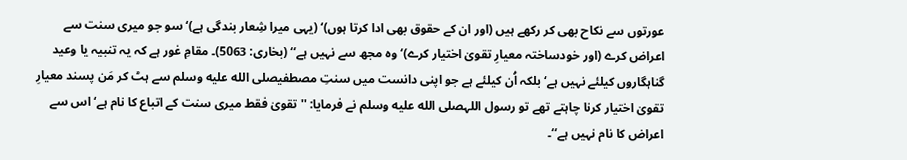عورتوں سے نکاح بھی کر رکھے ہیں (اور ان کے حقوق بھی ادا کرتا ہوں)‘ (یہی میرا شِعار بندگی ہے)‘ سو جو میری سنت سے اعراض کرے (اور خودساختہ معیارِ تقویٰ اختیار کرے)‘ وہ مجھ سے نہیں ہے‘‘ (بخاری: 5063)۔ مقامِ غور ہے کہ یہ تنبیہ یا وعید گناہگاروں کیلئے نہیں ہے‘ بلکہ اُن کیلئے ہے جو اپنی دانست میں سنتِ مصطفیصلى الله عليه وسلم سے ہٹ کر مَن پسند معیارِ تقویٰ اختیار کرنا چاہتے تھے تو رسول اللہصلى الله عليه وسلم نے فرمایا: ''تقویٰ فقط میری سنت کے اتباع کا نام ہے‘ اس سے اعراض کا نام نہیں ہے‘‘۔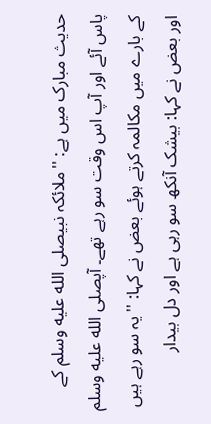حدیث مبارک میں ہے: ''ملائکہ نبیصلى الله عليه وسلم کے پاس آئے اور آپ اس وقت سو رہے تھے۔ آپصلى الله عليه وسلم کے بارے میں مکالمہ کرتے ہوئے بعض نے کہا: ''یہ سو رہے ہیں اور بعض نے کہا: بیشک آنکھ سو رہی ہے اور دل بیدار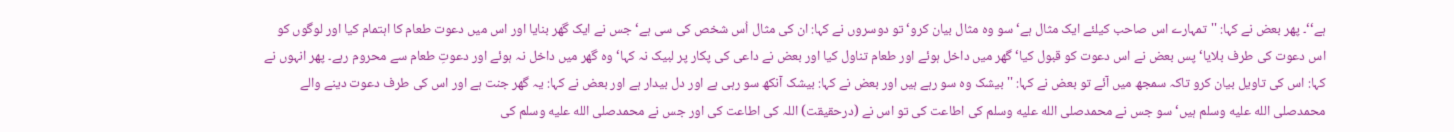ہے‘‘۔ پھر بعض نے کہا: ''تمہارے اس صاحب کیلئے ایک مثال ہے‘ سو وہ مثال بیان کرو‘ تو دوسروں نے کہا: ان کی مثال اُس شخص کی سی ہے‘ جس نے ایک گھر بنایا اور اس میں دعوت طعام کا اہتمام کیا اور لوگوں کو اس دعوت کی طرف بلایا‘ پس بعض نے اس دعوت کو قبول کیا‘ گھر میں داخل ہوئے اور طعام تناول کیا اور بعض نے داعی کی پکار پر لبیک نہ کہا‘ وہ گھر میں داخل نہ ہوئے اور دعوتِ طعام سے محروم رہے۔ پھر انہوں نے کہا: اس کی تاویل بیان کرو تاکہ سمجھ میں آئے تو بعض نے کہا: ''بیشک وہ سو رہے ہیں اور بعض نے کہا: بیشک آنکھ سو رہی ہے اور دل بیدار ہے اور بعض نے کہا: یہ گھر جنت ہے اور اس کی طرف دعوت دینے والے محمدصلى الله عليه وسلم ہیں‘ سو جس نے محمدصلى الله عليه وسلم کی اطاعت کی تو اس نے (درحقیقت) اللہ کی اطاعت کی اور جس نے محمدصلى الله عليه وسلم کی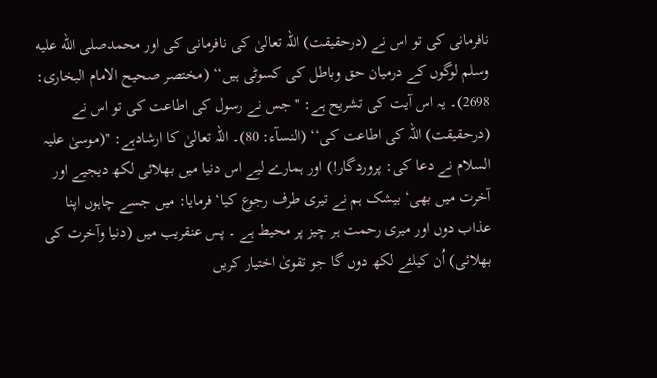نافرمانی کی تو اس نے (درحقیقت) اللہ تعالیٰ کی نافرمانی کی اور محمدصلى الله عليه وسلم لوگوں کے درمیان حق وباطل کی کسوٹی ہیں‘‘ (مختصر صحیح الامام البخاری: 2698)۔ یہ اس آیت کی تشریح ہے: ''جس نے رسول کی اطاعت کی تو اس نے (درحقیقت) اللہ کی اطاعت کی‘‘ (النسآء: 80)۔ اللہ تعالیٰ کا ارشادہے: ''(موسیٰ علیہ السلام نے دعا کی: پروردگار!) اور ہمارے لیے اس دنیا میں بھلائی لکھ دیجیے اور آخرت میں بھی‘ بیشک ہم نے تیری طرف رجوع کیا‘ فرمایا: میں جسے چاہوں اپنا عذاب دوں اور میری رحمت ہر چیز پر محیط ہے ۔ پس عنقریب میں (دنیا وآخرت کی بھلائی) اُن کیلئے لکھ دوں گا جو تقویٰ اختیار کریں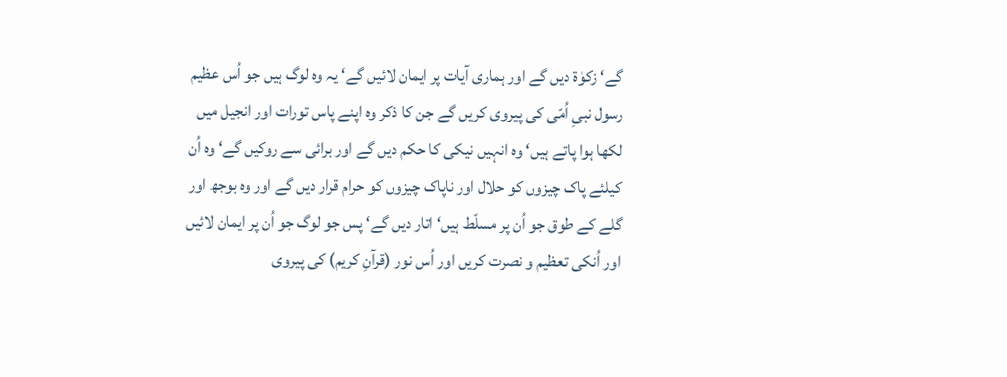گے‘ زکوٰۃ دیں گے اور ہماری آیات پر ایمان لائیں گے‘ یہ وہ لوگ ہیں جو اُس عظیم رسول نبیِ اُمّی کی پیروی کریں گے جن کا ذکر وہ اپنے پاس تورات اور انجیل میں لکھا ہوا پاتے ہیں‘ وہ انہیں نیکی کا حکم دیں گے اور برائی سے روکیں گے‘ وہ اُن کیلئے پاک چیزوں کو حلال اور ناپاک چیزوں کو حرام قرار دیں گے اور وہ بوجھ اور گلے کے طوق جو اُن پر مسلّط ہیں‘ اتار دیں گے‘ پس جو لوگ جو اُن پر ایمان لائیں اور اُنکی تعظیم و نصرت کریں اور اُس نور (قرآنِ کریم) کی پیروی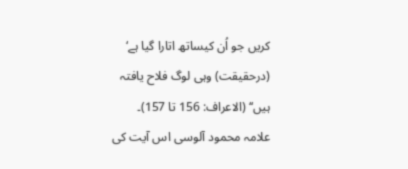کریں جو اُن کیساتھ اتارا گیا ہے‘ (درحقیقت) وہی لوگ فلاح یافتہ ہیں‘‘ (الاعراف: 156 تا 157)۔
علامہ محمود آلوسی اس آیت کی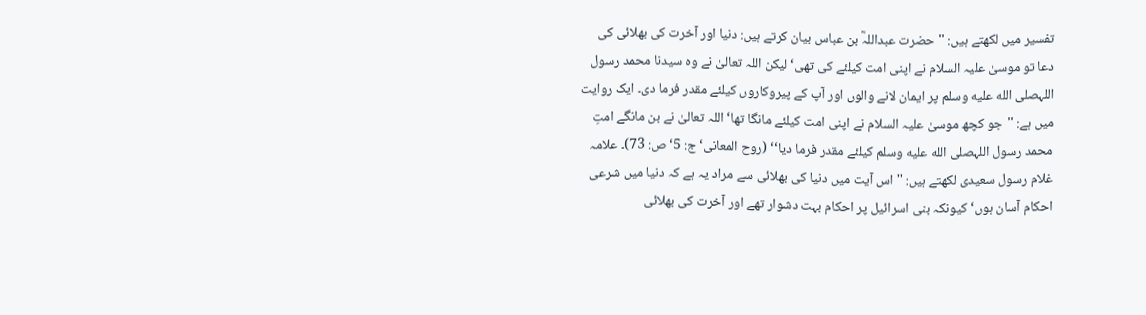تفسیر میں لکھتے ہیں: ''حضرت عبداللہؓ بن عباس بیان کرتے ہیں: دنیا اور آخرت کی بھلائی کی دعا تو موسیٰ علیہ السلام نے اپنی امت کیلئے کی تھی‘ لیکن اللہ تعالیٰ نے وہ سیدنا محمد رسول اللہصلى الله عليه وسلم پر ایمان لانے والوں اور آپ کے پیروکاروں کیلئے مقدر فرما دی۔ ایک روایت میں ہے: ''جو کچھ موسیٰ علیہ السلام نے اپنی امت کیلئے مانگا تھا‘ اللہ تعالیٰ نے بن مانگے امتِ محمد رسول اللہصلى الله عليه وسلم کیلئے مقدر فرما دیا‘‘ (روح المعانی‘ ج: 5‘ ص: 73)۔ علامہ غلام رسول سعیدی لکھتے ہیں: ''اس آیت میں دنیا کی بھلائی سے مراد یہ ہے کہ دنیا میں شرعی احکام آسان ہوں‘ کیونکہ بنی اسرائیل پر احکام بہت دشوار تھے اور آخرت کی بھلائی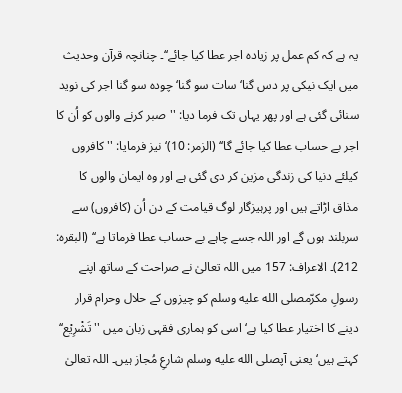یہ ہے کہ کم عمل پر زیادہ اجر عطا کیا جائے‘‘۔ چنانچہ قرآن وحدیث میں ایک نیکی پر دس گنا‘ سات سو گنا‘ چودہ سو گنا اجر کی نوید سنائی گئی ہے اور پھر یہاں تک فرما دیا: ''صبر کرنے والوں کو اُن کا اجر بے حساب عطا کیا جائے گا‘‘ (الزمر: 10)‘ نیز فرمایا: ''کافروں کیلئے دنیا کی زندگی مزین کر دی گئی ہے اور وہ ایمان والوں کا مذاق اڑاتے ہیں اور پرہیزگار لوگ قیامت کے دن اُن (کافروں) سے سربلند ہوں گے اور اللہ جسے چاہے بے حساب عطا فرماتا ہے‘‘ (البقرہ: 212)۔ الاعراف: 157 میں اللہ تعالیٰ نے صراحت کے ساتھ اپنے رسولِ مکرّمصلى الله عليه وسلم کو چیزوں کے حلال وحرام قرار دینے کا اختیار عطا کیا ہے‘ اسی کو ہماری فقہی زبان میں ''تَشْرِیْع‘‘ کہتے ہیں‘ یعنی آپصلى الله عليه وسلم شارعِ مُجاز ہیں۔ اللہ تعالیٰ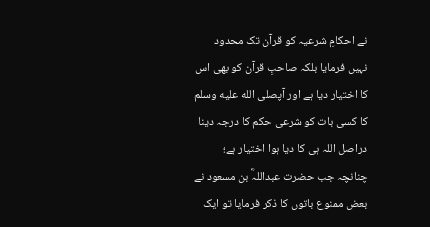نے احکامِ شرعیہ کو قرآن تک محدود نہیں فرمایا بلکہ صاحبِ قرآن کو بھی اس کا اختیار دیا ہے اور آپصلى الله عليه وسلم کا کسی بات کو شرعی حکم کا درجہ دینا دراصل اللہ ہی کا دیا ہوا اختیار ہے؛ چنانچہ جب حضرت عبداللہؓ بن مسعود نے بعض ممنوع باتوں کا ذکر فرمایا تو ایک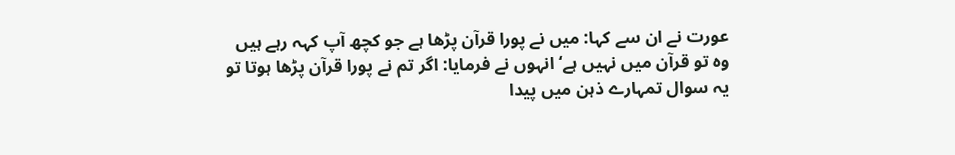عورت نے ان سے کہا: میں نے پورا قرآن پڑھا ہے جو کچھ آپ کہہ رہے ہیں وہ تو قرآن میں نہیں ہے‘ انہوں نے فرمایا: اگر تم نے پورا قرآن پڑھا ہوتا تو یہ سوال تمہارے ذہن میں پیدا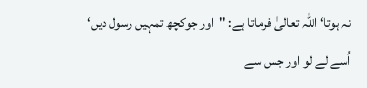نہ ہوتا‘ اللہ تعالیٰ فرماتا ہے: ''اور جوکچھ تمہیں رسول دیں‘ اُسے لے لو اور جس سے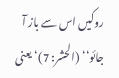روکیں اس سے باز آ جائو‘‘ (الحشر: 7)‘ یعنی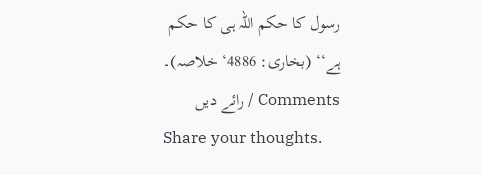رسول کا حکم اللہ ہی کا حکم ہے‘‘ (بخاری: 4886‘ خلاصہ)۔
Comments / رائے دیں
Share your thoughts.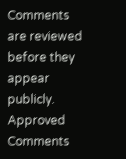Comments are reviewed before they appear publicly.
Approved Comments